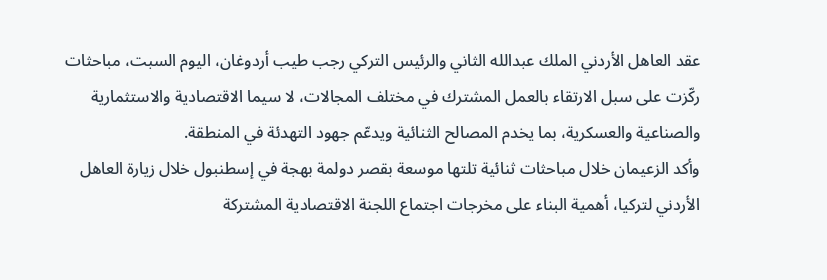عقد العاهل الأردني الملك عبدالله الثاني والرئيس التركي رجب طيب أردوغان، اليوم السبت، مباحثات ركّزت على سبل الارتقاء بالعمل المشترك في مختلف المجالات، لا سيما الاقتصادية والاستثمارية والصناعية والعسكرية، بما يخدم المصالح الثنائية ويدعّم جهود التهدئة في المنطقة.
وأكد الزعيمان خلال مباحثات ثنائية تلتها موسعة بقصر دولمة بهجة في إسطنبول خلال زيارة العاهل الأردني لتركيا، أهمية البناء على مخرجات اجتماع اللجنة الاقتصادية المشتركة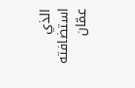الذي استضافته عمّان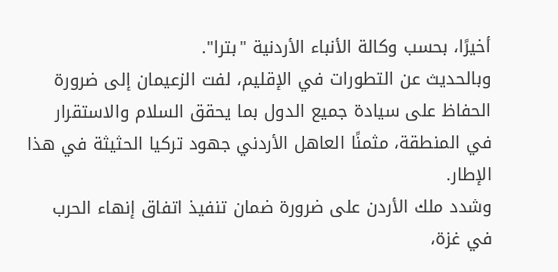أخيرًا، بحسب وكالة الأنباء الأردنية "بترا".
وبالحديث عن التطورات في الإقليم، لفت الزعيمان إلى ضرورة الحفاظ على سيادة جميع الدول بما يحقق السلام والاستقرار في المنطقة، مثمنًا العاهل الأردني جهود تركيا الحثيثة في هذا الإطار.
وشدد ملك الأردن على ضرورة ضمان تنفيذ اتفاق إنهاء الحرب في غزة،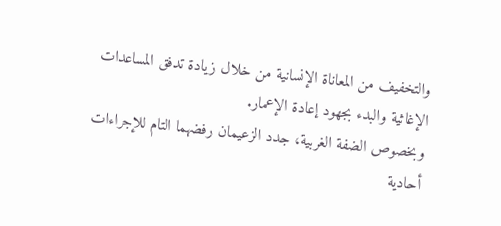والتخفيف من المعاناة الإنسانية من خلال زيادة تدفق المساعدات الإغاثية والبدء بجهود إعادة الإعمار.
وبخصوص الضفة الغربية، جدد الزعيمان رفضهما التام للإجراءات أحادية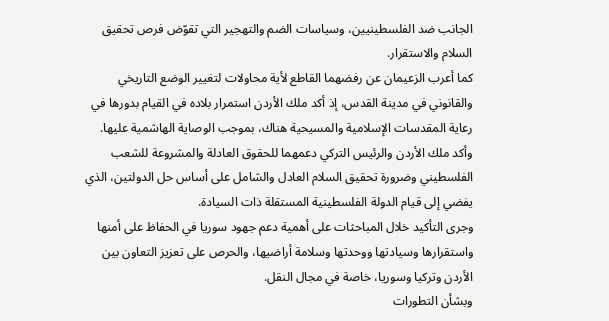الجانب ضد الفلسطينيين، وسياسات الضم والتهجير التي تقوّض فرص تحقيق السلام والاستقرار.
كما أعرب الزعيمان عن رفضهما القاطع لأية محاولات لتغيير الوضع التاريخي والقانوني في مدينة القدس، إذ أكد ملك الأردن استمرار بلاده في القيام بدورها في رعاية المقدسات الإسلامية والمسيحية هناك، بموجب الوصاية الهاشمية عليها.
وأكد ملك الأردن والرئيس التركي دعمهما للحقوق العادلة والمشروعة للشعب الفلسطيني وضرورة تحقيق السلام العادل والشامل على أساس حل الدولتين، الذي يفضي إلى قيام الدولة الفلسطينية المستقلة ذات السيادة.
وجرى التأكيد خلال المباحثات على أهمية دعم جهود سوريا في الحفاظ على أمنها واستقرارها وسيادتها ووحدتها وسلامة أراضيها، والحرص على تعزيز التعاون بين الأردن وتركيا وسوريا، خاصة في مجال النقل.
وبشأن التطورات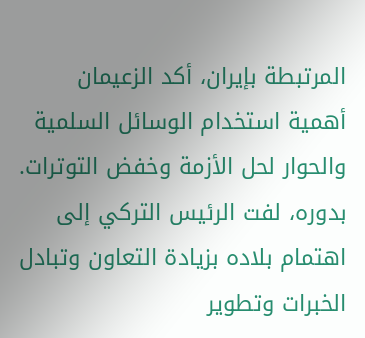المرتبطة بإيران، أكد الزعيمان أهمية استخدام الوسائل السلمية والحوار لحل الأزمة وخفض التوترات.
بدوره، لفت الرئيس التركي إلى اهتمام بلاده بزيادة التعاون وتبادل الخبرات وتطوير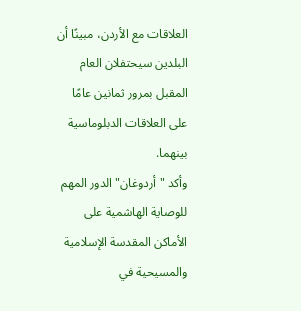العلاقات مع الأردن، مبينًا أن البلدين سيحتفلان العام المقبل بمرور ثمانين عامًا على العلاقات الدبلوماسية بينهما.
وأكد "أردوغان" الدور المهم للوصاية الهاشمية على الأماكن المقدسة الإسلامية والمسيحية في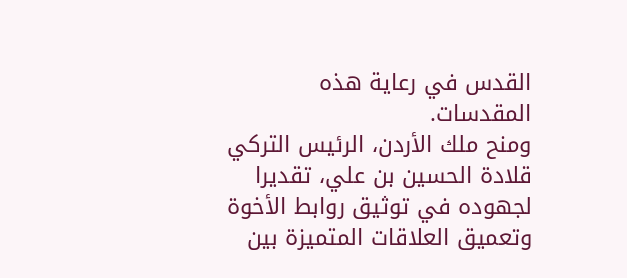القدس في رعاية هذه المقدسات.
ومنح ملك الأردن، الرئيس التركي قلادة الحسين بن علي، تقديرا لجهوده في توثيق روابط الأخوة وتعميق العلاقات المتميزة بين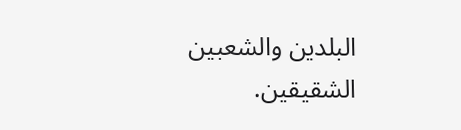البلدين والشعبين الشقيقين.